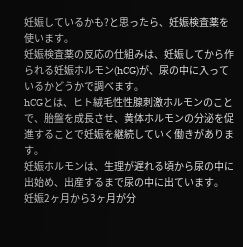妊娠しているかも?と思ったら、妊娠検査薬を使います。
妊娠検査薬の反応の仕組みは、妊娠してから作られる妊娠ホルモン(hCG)が、尿の中に入っているかどうかで調べます。
hCGとは、ヒト絨毛性性腺刺激ホルモンのことで、胎盤を成長させ、黄体ホルモンの分泌を促進することで妊娠を継続していく働きがあります。
妊娠ホルモンは、生理が遅れる頃から尿の中に出始め、出産するまで尿の中に出ています。
妊娠2ヶ月から3ヶ月が分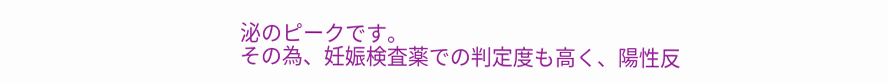泌のピークです。
その為、妊娠検査薬での判定度も高く、陽性反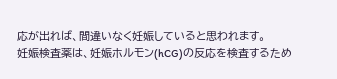応が出れば、間違いなく妊娠していると思われます。
妊娠検査薬は、妊娠ホルモン(hCG)の反応を検査するため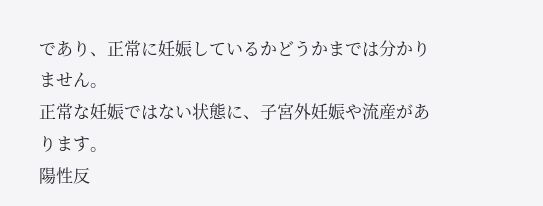であり、正常に妊娠しているかどうかまでは分かりません。
正常な妊娠ではない状態に、子宮外妊娠や流産があります。
陽性反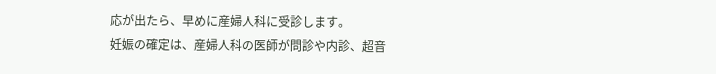応が出たら、早めに産婦人科に受診します。
妊娠の確定は、産婦人科の医師が問診や内診、超音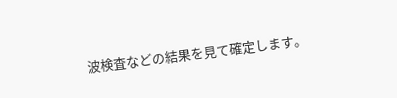波検査などの結果を見て確定します。